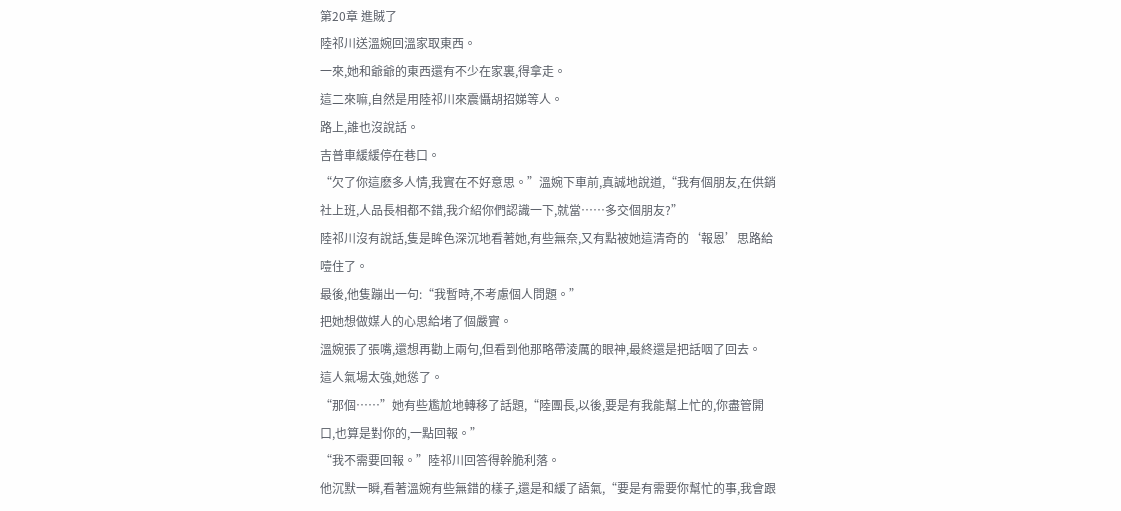第20章 進賊了
陸祁川送溫婉回溫家取東西。
一來,她和爺爺的東西還有不少在家裏,得拿走。
這二來嘛,自然是用陸祁川來震懾胡招娣等人。
路上,誰也沒說話。
吉普車緩緩停在巷口。
“欠了你這麽多人情,我實在不好意思。”溫婉下車前,真誠地說道,“我有個朋友,在供銷社上班,人品長相都不錯,我介紹你們認識一下,就當……多交個朋友?”
陸祁川沒有說話,隻是眸色深沉地看著她,有些無奈,又有點被她這清奇的‘報恩’思路給噎住了。
最後,他隻蹦出一句:“我暫時,不考慮個人問題。”
把她想做媒人的心思給堵了個嚴實。
溫婉張了張嘴,還想再勸上兩句,但看到他那略帶淩厲的眼神,最終還是把話咽了回去。
這人氣場太強,她慫了。
“那個……”她有些尷尬地轉移了話題,“陸團長,以後,要是有我能幫上忙的,你盡管開口,也算是對你的,一點回報。”
“我不需要回報。”陸祁川回答得幹脆利落。
他沉默一瞬,看著溫婉有些無錯的樣子,還是和緩了語氣,“要是有需要你幫忙的事,我會跟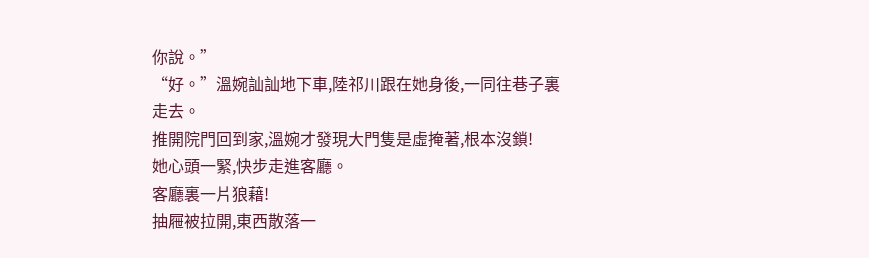你說。”
“好。”溫婉訕訕地下車,陸祁川跟在她身後,一同往巷子裏走去。
推開院門回到家,溫婉才發現大門隻是虛掩著,根本沒鎖!
她心頭一緊,快步走進客廳。
客廳裏一片狼藉!
抽屜被拉開,東西散落一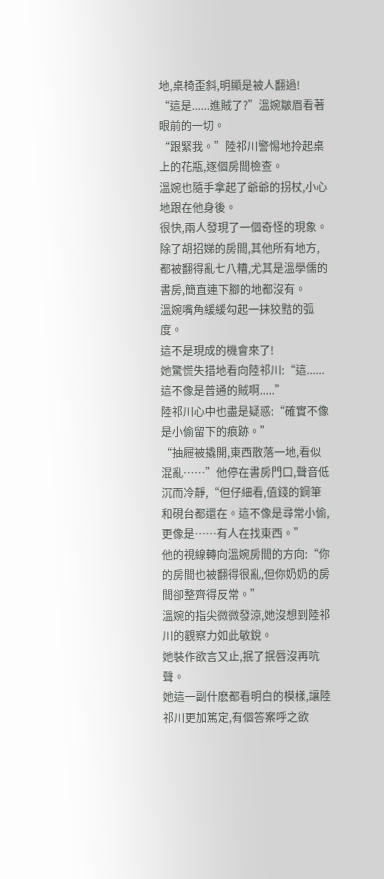地,桌椅歪斜,明顯是被人翻過!
“這是......進賊了?”溫婉皺眉看著眼前的一切。
“跟緊我。”陸祁川警惕地拎起桌上的花瓶,逐個房間檢查。
溫婉也隨手拿起了爺爺的拐杖,小心地跟在他身後。
很快,兩人發現了一個奇怪的現象。
除了胡招娣的房間,其他所有地方,都被翻得亂七八糟,尤其是溫學儒的書房,簡直連下腳的地都沒有。
溫婉嘴角緩緩勾起一抹狡黠的弧度。
這不是現成的機會來了!
她驚慌失措地看向陸祁川:“這......這不像是普通的賊啊.....”
陸祁川心中也盡是疑惑:“確實不像是小偷留下的痕跡。”
“抽屜被撬開,東西散落一地,看似混亂……”他停在書房門口,聲音低沉而冷靜,“但仔細看,值錢的鋼筆和硯台都還在。這不像是尋常小偷,更像是……有人在找東西。”
他的視線轉向溫婉房間的方向:“你的房間也被翻得很亂,但你奶奶的房間卻整齊得反常。”
溫婉的指尖微微發涼,她沒想到陸祁川的觀察力如此敏銳。
她裝作欲言又止,抿了抿唇沒再吭聲。
她這一副什麽都看明白的模樣,讓陸祁川更加篤定,有個答案呼之欲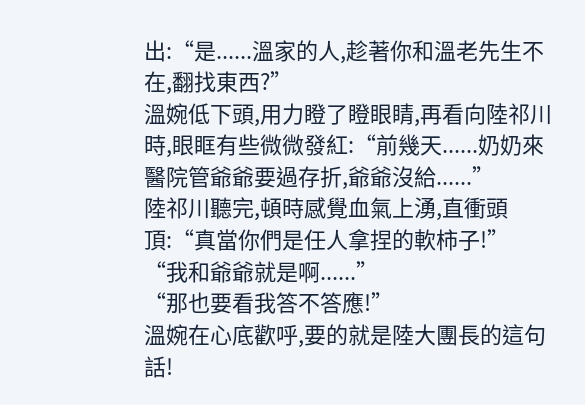出:“是......溫家的人,趁著你和溫老先生不在,翻找東西?”
溫婉低下頭,用力瞪了瞪眼睛,再看向陸祁川時,眼眶有些微微發紅:“前幾天......奶奶來醫院管爺爺要過存折,爺爺沒給......”
陸祁川聽完,頓時感覺血氣上湧,直衝頭頂:“真當你們是任人拿捏的軟柿子!”
“我和爺爺就是啊......”
“那也要看我答不答應!”
溫婉在心底歡呼,要的就是陸大團長的這句話!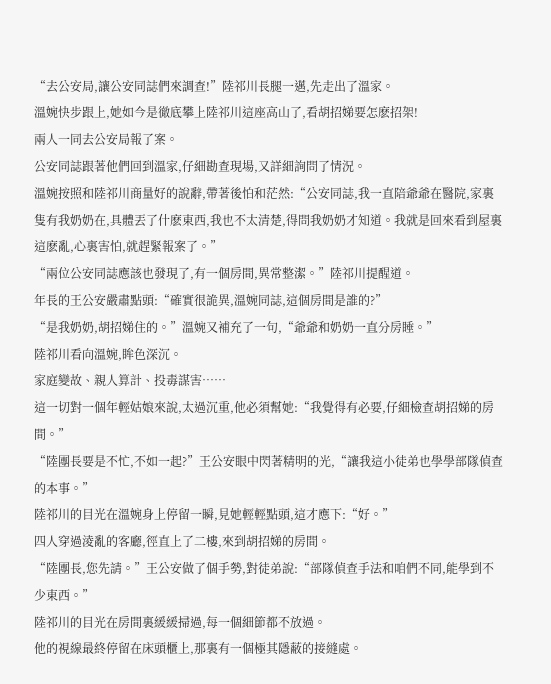“去公安局,讓公安同誌們來調查!”陸祁川長腿一邁,先走出了溫家。
溫婉快步跟上,她如今是徹底攀上陸祁川這座高山了,看胡招娣要怎麽招架!
兩人一同去公安局報了案。
公安同誌跟著他們回到溫家,仔細勘查現場,又詳細詢問了情況。
溫婉按照和陸祁川商量好的說辭,帶著後怕和茫然:“公安同誌,我一直陪爺爺在醫院,家裏隻有我奶奶在,具體丟了什麽東西,我也不太清楚,得問我奶奶才知道。我就是回來看到屋裏這麽亂,心裏害怕,就趕緊報案了。”
“兩位公安同誌應該也發現了,有一個房間,異常整潔。”陸祁川提醒道。
年長的王公安嚴肅點頭:“確實很詭異,溫婉同誌,這個房間是誰的?”
“是我奶奶,胡招娣住的。”溫婉又補充了一句,“爺爺和奶奶一直分房睡。”
陸祁川看向溫婉,眸色深沉。
家庭變故、親人算計、投毒謀害……
這一切對一個年輕姑娘來說,太過沉重,他必須幫她:“我覺得有必要,仔細檢查胡招娣的房間。”
“陸團長要是不忙,不如一起?”王公安眼中閃著精明的光,“讓我這小徒弟也學學部隊偵查的本事。”
陸祁川的目光在溫婉身上停留一瞬,見她輕輕點頭,這才應下:“好。”
四人穿過淩亂的客廳,徑直上了二樓,來到胡招娣的房間。
“陸團長,您先請。”王公安做了個手勢,對徒弟說:“部隊偵查手法和咱們不同,能學到不少東西。”
陸祁川的目光在房間裏緩緩掃過,每一個細節都不放過。
他的視線最終停留在床頭櫃上,那裏有一個極其隱蔽的接縫處。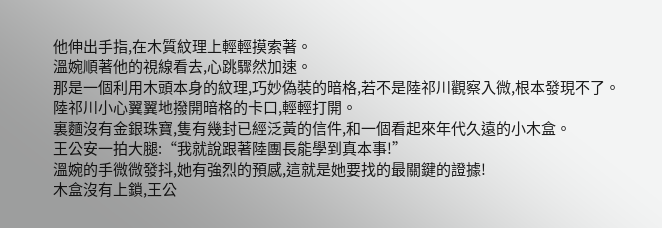他伸出手指,在木質紋理上輕輕摸索著。
溫婉順著他的視線看去,心跳驟然加速。
那是一個利用木頭本身的紋理,巧妙偽裝的暗格,若不是陸祁川觀察入微,根本發現不了。
陸祁川小心翼翼地撥開暗格的卡口,輕輕打開。
裏麵沒有金銀珠寶,隻有幾封已經泛黃的信件,和一個看起來年代久遠的小木盒。
王公安一拍大腿:“我就說跟著陸團長能學到真本事!”
溫婉的手微微發抖,她有強烈的預感,這就是她要找的最關鍵的證據!
木盒沒有上鎖,王公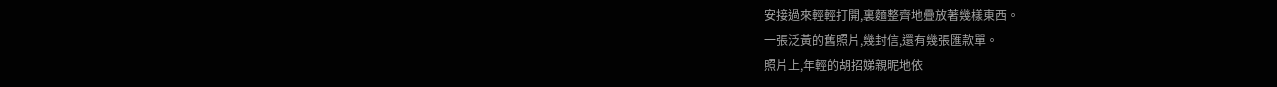安接過來輕輕打開,裏麵整齊地疊放著幾樣東西。
一張泛黃的舊照片,幾封信,還有幾張匯款單。
照片上,年輕的胡招娣親昵地依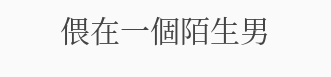偎在一個陌生男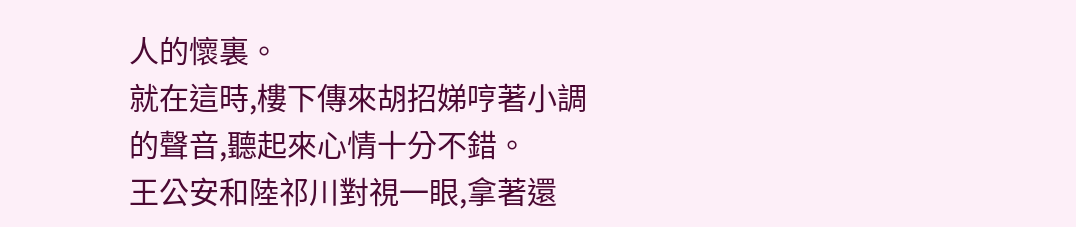人的懷裏。
就在這時,樓下傳來胡招娣哼著小調的聲音,聽起來心情十分不錯。
王公安和陸祁川對視一眼,拿著還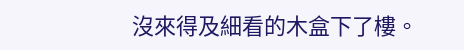沒來得及細看的木盒下了樓。